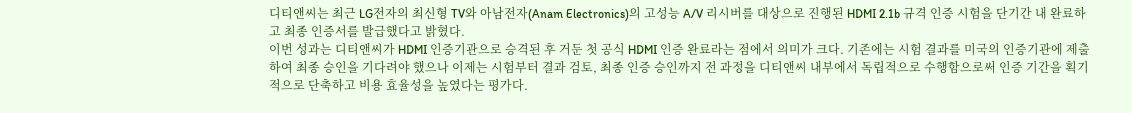디티앤씨는 최근 LG전자의 최신형 TV와 아남전자(Anam Electronics)의 고성능 A/V 리시버를 대상으로 진행된 HDMI 2.1b 규격 인증 시험을 단기간 내 완료하고 최종 인증서를 발급했다고 밝혔다.
이번 성과는 디티앤씨가 HDMI 인증기관으로 승격된 후 거둔 첫 공식 HDMI 인증 완료라는 점에서 의미가 크다. 기존에는 시험 결과를 미국의 인증기관에 제출하여 최종 승인을 기다려야 했으나 이제는 시험부터 결과 검토, 최종 인증 승인까지 전 과정을 디티앤씨 내부에서 독립적으로 수행함으로써 인증 기간을 획기적으로 단축하고 비용 효율성을 높였다는 평가다.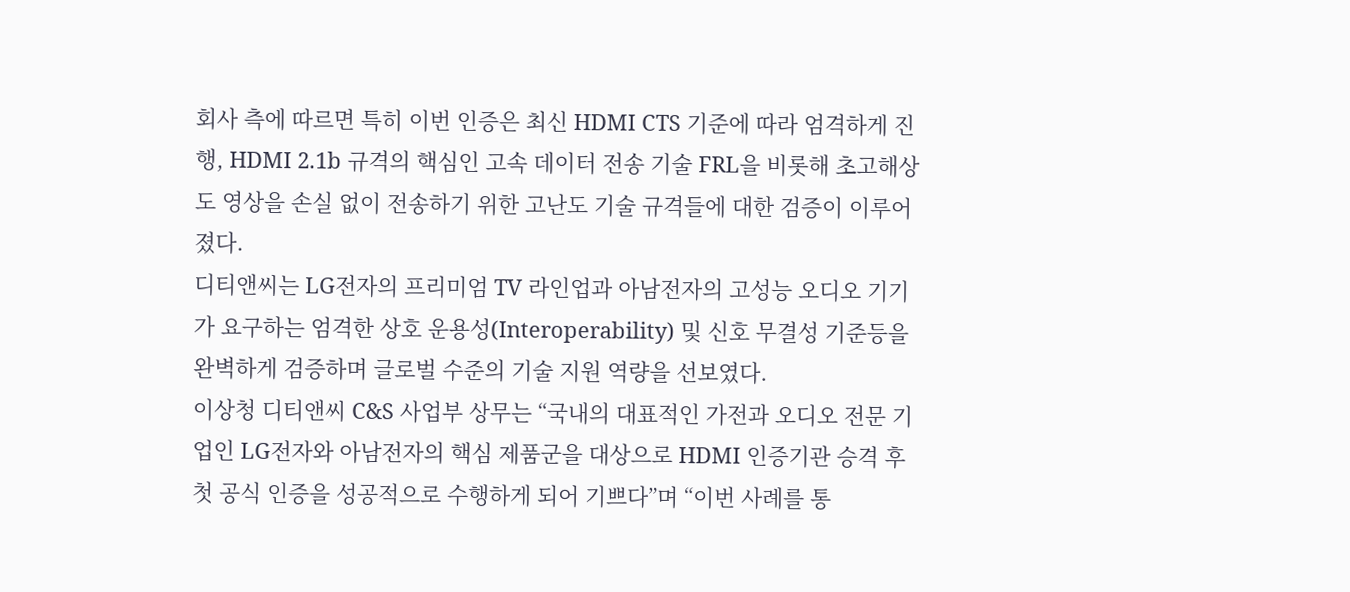회사 측에 따르면 특히 이번 인증은 최신 HDMI CTS 기준에 따라 엄격하게 진행, HDMI 2.1b 규격의 핵심인 고속 데이터 전송 기술 FRL을 비롯해 초고해상도 영상을 손실 없이 전송하기 위한 고난도 기술 규격들에 대한 검증이 이루어졌다.
디티앤씨는 LG전자의 프리미엄 TV 라인업과 아남전자의 고성능 오디오 기기가 요구하는 엄격한 상호 운용성(Interoperability) 및 신호 무결성 기준등을 완벽하게 검증하며 글로벌 수준의 기술 지원 역량을 선보였다.
이상청 디티앤씨 C&S 사업부 상무는 “국내의 대표적인 가전과 오디오 전문 기업인 LG전자와 아남전자의 핵심 제품군을 대상으로 HDMI 인증기관 승격 후 첫 공식 인증을 성공적으로 수행하게 되어 기쁘다”며 “이번 사례를 통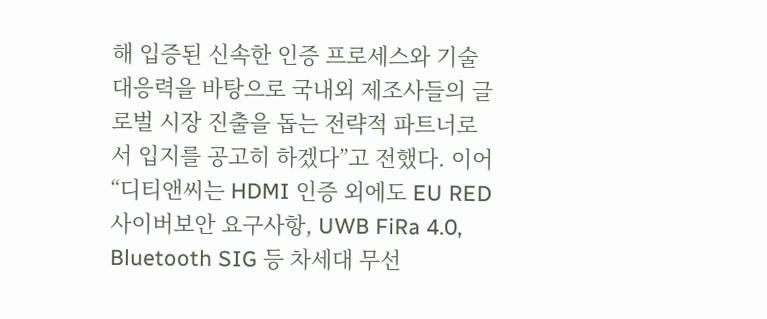해 입증된 신속한 인증 프로세스와 기술 대응력을 바탕으로 국내외 제조사들의 글로벌 시장 진출을 돕는 전략적 파트너로서 입지를 공고히 하겠다”고 전했다. 이어 “디티앤씨는 HDMI 인증 외에도 EU RED 사이버보안 요구사항, UWB FiRa 4.0, Bluetooth SIG 등 차세대 무선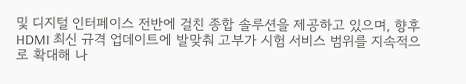및 디지털 인터페이스 전반에 걸친 종합 솔루션을 제공하고 있으며, 향후 HDMI 최신 규격 업데이트에 발맞춰 고부가 시험 서비스 범위를 지속적으로 확대해 나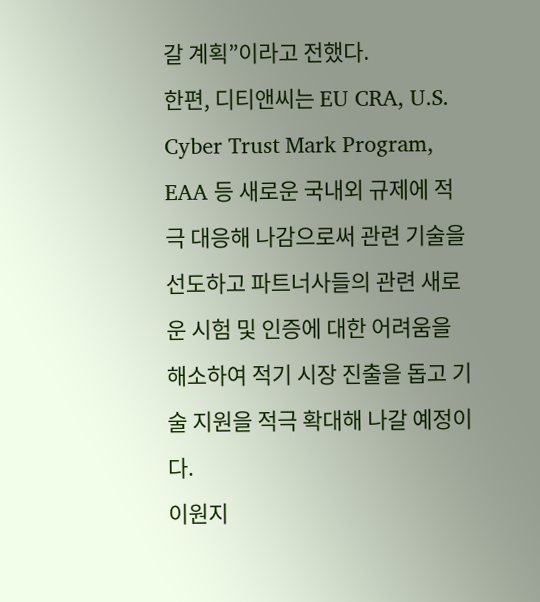갈 계획”이라고 전했다.
한편, 디티앤씨는 EU CRA, U.S. Cyber Trust Mark Program, EAA 등 새로운 국내외 규제에 적극 대응해 나감으로써 관련 기술을 선도하고 파트너사들의 관련 새로운 시험 및 인증에 대한 어려움을 해소하여 적기 시장 진출을 돕고 기술 지원을 적극 확대해 나갈 예정이다.
이원지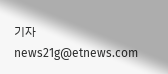기자 news21g@etnews.com